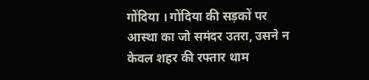गोंदिया । गोंदिया की सड़कों पर आस्था का जो समंदर उतरा, उसने न केवल शहर की रफ्तार थाम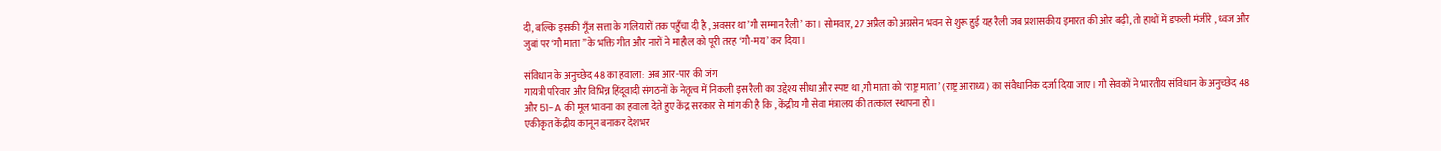दी, बल्कि इसकी गूँज सत्ता के गलियारों तक पहुँचा दी है , अवसर था’गौ सम्मान रैली’ का। सोमवार, 27 अप्रैल को अग्रसेन भवन से शुरू हुई यह रैली जब प्रशासकीय इमारत की ओर बढ़ी, तो हाथों में डफली मंजीरे , ध्वज और जुबां पर ‘गौ माता ” के भक्ति गीत और नारों ने माहौल को पूरी तरह ‘गौ-मय’ कर दिया।

संविधान के अनुच्छेद 48 का हवाला: अब आर-पार की जंग
गायत्री परिवार और विभिन्न हिंदूवादी संगठनों के नेतृत्व में निकली इस रैली का उद्देश्य सीधा और स्पष्ट था ,गौ माता को ‘राष्ट्र माता’ (राष्ट्र आराध्य) का संवैधानिक दर्जा दिया जाए। गौ सेवकों ने भारतीय संविधान के अनुच्छेद 48 और 51-A की मूल भावना का हवाला देते हुए केंद्र सरकार से मांग की है कि , केंद्रीय गौ सेवा मंत्रालय की तत्काल स्थापना हो।
एकीकृत केंद्रीय कानून बनाकर देशभर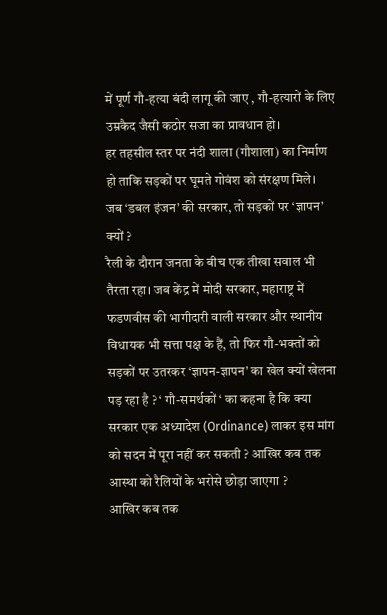में पूर्ण गौ-हत्या बंदी लागू की जाए , गौ-हत्यारों के लिए उम्रकैद जैसी कठोर सजा का प्रावधान हो।
हर तहसील स्तर पर नंदी शाला (गौशाला) का निर्माण हो ताकि सड़कों पर घूमते गोवंश को संरक्षण मिले।
जब ‘डबल इंजन’ की सरकार, तो सड़कों पर ‘ज्ञापन’ क्यों ?
रैली के दौरान जनता के बीच एक तीखा सवाल भी तैरता रहा। जब केंद्र में मोदी सरकार, महाराष्ट्र में फडणवीस की भागीदारी वाली सरकार और स्थानीय विधायक भी सत्ता पक्ष के हैं, तो फिर गौ-भक्तों को सड़कों पर उतरकर ‘ज्ञापन-ज्ञापन’ का खेल क्यों खेलना पड़ रहा है ? ‘ गौ-समर्थकों ‘ का कहना है कि क्या सरकार एक अध्यादेश (Ordinance) लाकर इस मांग को सदन में पूरा नहीं कर सकती ? आखिर कब तक आस्था को रैलियों के भरोसे छोड़ा जाएगा ?
आखिर कब तक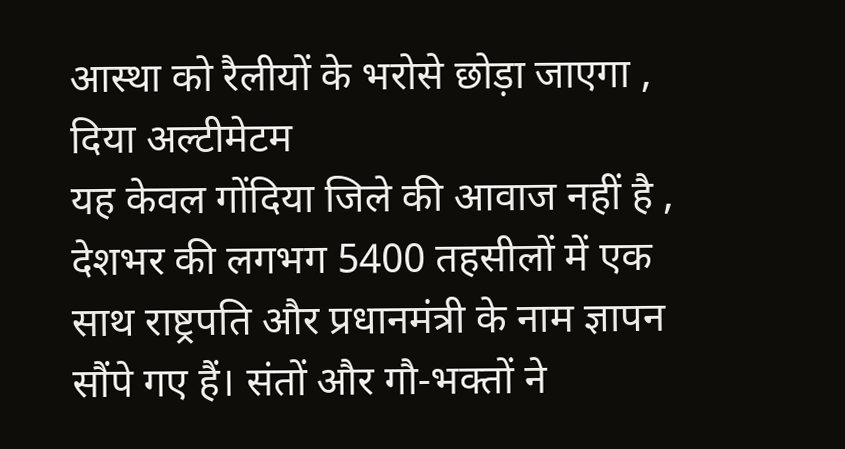आस्था को रैलीयों के भरोसे छोड़ा जाएगा , दिया अल्टीमेटम
यह केवल गोंदिया जिले की आवाज नहीं है , देशभर की लगभग 5400 तहसीलों में एक साथ राष्ट्रपति और प्रधानमंत्री के नाम ज्ञापन सौंपे गए हैं। संतों और गौ-भक्तों ने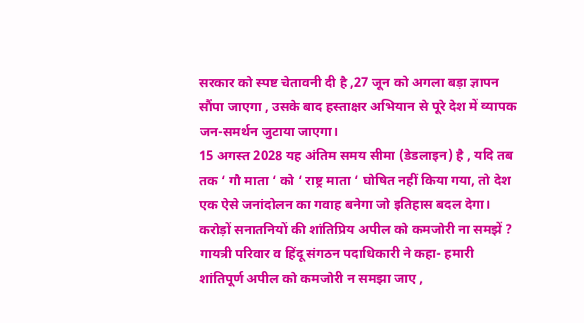सरकार को स्पष्ट चेतावनी दी है ,27 जून को अगला बड़ा ज्ञापन सौंपा जाएगा , उसके बाद हस्ताक्षर अभियान से पूरे देश में व्यापक जन-समर्थन जुटाया जाएगा।
15 अगस्त 2028 यह अंतिम समय सीमा (डेडलाइन) है , यदि तब तक ‘ गौ माता ‘ को ‘ राष्ट्र माता ‘ घोषित नहीं किया गया, तो देश एक ऐसे जनांदोलन का गवाह बनेगा जो इतिहास बदल देगा।
करोड़ों सनातनियों की शांतिप्रिय अपील को कमजोरी ना समझें ?
गायत्री परिवार व हिंदू संगठन पदाधिकारी ने कहा- हमारी शांतिपूर्ण अपील को कमजोरी न समझा जाए ,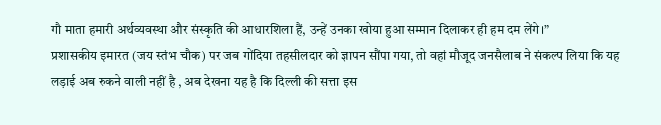गौ माता हमारी अर्थव्यवस्था और संस्कृति की आधारशिला हैं, उन्हें उनका खोया हुआ सम्मान दिलाकर ही हम दम लेंगे।”
प्रशासकीय इमारत (जय स्तंभ चौक) पर जब गोंदिया तहसीलदार को ज्ञापन सौंपा गया, तो वहां मौजूद जनसैलाब ने संकल्प लिया कि यह लड़ाई अब रुकने वाली नहीं है , अब देखना यह है कि दिल्ली की सत्ता इस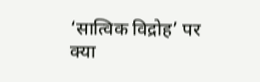‘सात्विक विद्रोह’ पर क्या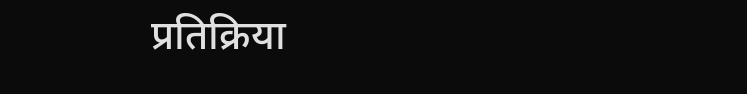प्रतिक्रिया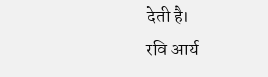देती है।
रवि आर्य